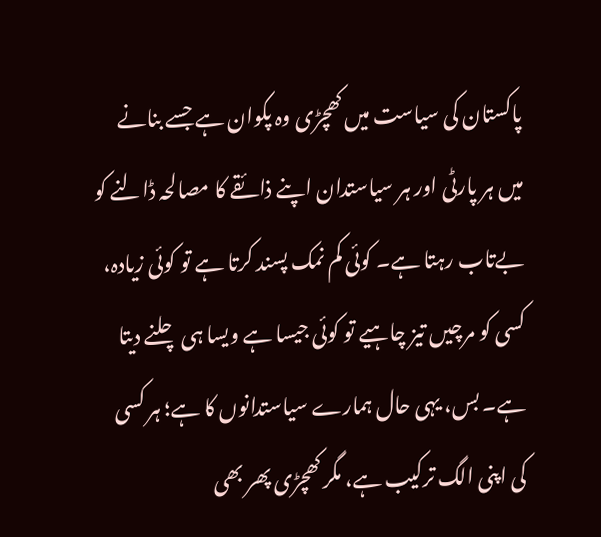پاکستان کی سیاست میں کھچڑی وہ پکوان ہے جسے بنانے میں ہر پارٹی اور ہر سیاستدان اپنے ذائقے کا مصالحہ ڈالنے کو بےتاب رہتا ہے۔ کوئی کم نمک پسند کرتا ہے تو کوئی زیادہ، کسی کو مرچیں تیز چاہیے تو کوئی جیسا ہے ویسا ہی چلنے دیتا ہے۔ بس، یہی حال ہمارے سیاستدانوں کا ہے؛ ہر کسی کی اپنی الگ ترکیب ہے، مگر کھچڑی پھر بھی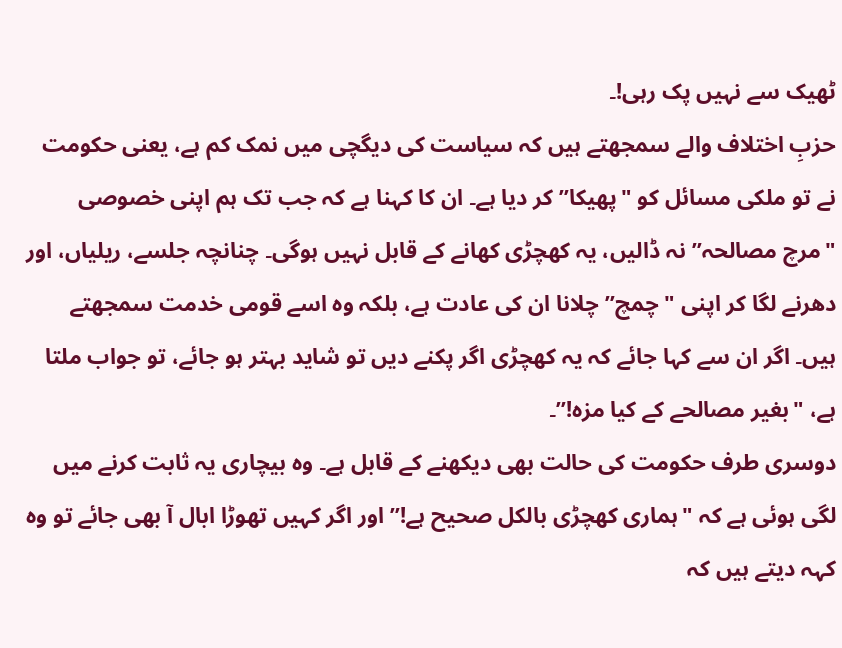ٹھیک سے نہیں پک رہی!۔
حزبِ اختلاف والے سمجھتے ہیں کہ سیاست کی دیگچی میں نمک کم ہے، یعنی حکومت نے تو ملکی مسائل کو "پھیکا” کر دیا ہے۔ ان کا کہنا ہے کہ جب تک ہم اپنی خصوصی "مرچ مصالحہ” نہ ڈالیں، یہ کھچڑی کھانے کے قابل نہیں ہوگی۔ چنانچہ جلسے، ریلیاں، اور دھرنے لگا کر اپنی "چمچ” چلانا ان کی عادت ہے، بلکہ وہ اسے قومی خدمت سمجھتے ہیں۔ اگر ان سے کہا جائے کہ یہ کھچڑی اگر پکنے دیں تو شاید بہتر ہو جائے، تو جواب ملتا ہے، "بغیر مصالحے کے کیا مزہ!”۔
دوسری طرف حکومت کی حالت بھی دیکھنے کے قابل ہے۔ وہ بیچاری یہ ثابت کرنے میں لگی ہوئی ہے کہ "ہماری کھچڑی بالکل صحیح ہے!” اور اگر کہیں تھوڑا ابال آ بھی جائے تو وہ کہہ دیتے ہیں کہ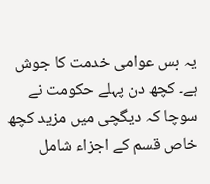یہ بس عوامی خدمت کا جوش ہے۔ کچھ دن پہلے حکومت نے سوچا کہ دیگچی میں مزید کچھ خاص قسم کے اجزاء شامل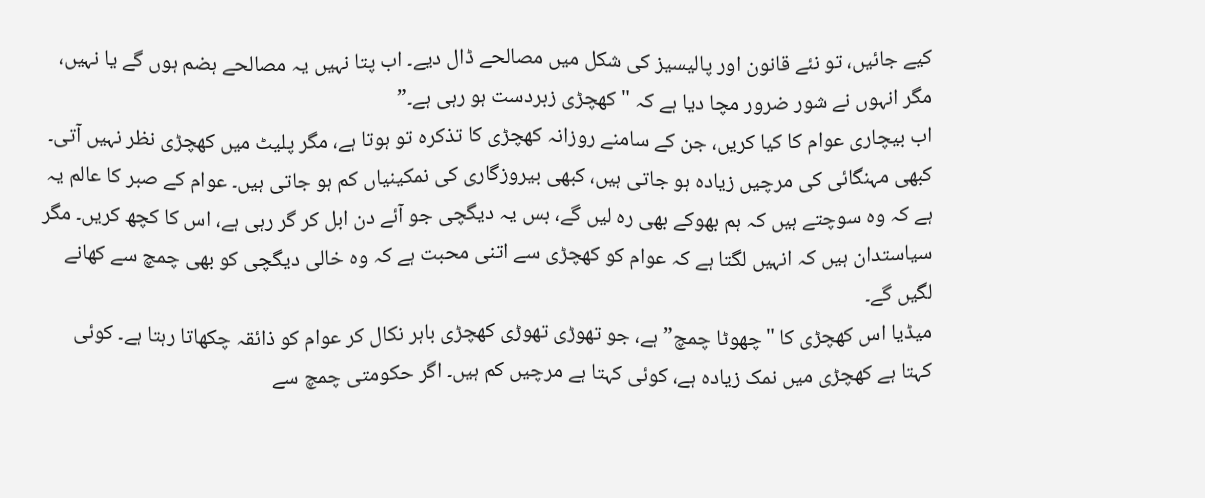کیے جائیں، تو نئے قانون اور پالیسیز کی شکل میں مصالحے ڈال دیے۔ اب پتا نہیں یہ مصالحے ہضم ہوں گے یا نہیں، مگر انہوں نے شور ضرور مچا دیا ہے کہ "کھچڑی زبردست ہو رہی ہے۔”
اب بیچاری عوام کا کیا کریں، جن کے سامنے روزانہ کھچڑی کا تذکرہ تو ہوتا ہے، مگر پلیٹ میں کھچڑی نظر نہیں آتی۔ کبھی مہنگائی کی مرچیں زیادہ ہو جاتی ہیں، کبھی بیروزگاری کی نمکینیاں کم ہو جاتی ہیں۔ عوام کے صبر کا عالم یہ ہے کہ وہ سوچتے ہیں کہ ہم بھوکے بھی رہ لیں گے، بس یہ دیگچی جو آئے دن ابل کر گر رہی ہے، اس کا کچھ کریں۔ مگر سیاستدان ہیں کہ انہیں لگتا ہے کہ عوام کو کھچڑی سے اتنی محبت ہے کہ وہ خالی دیگچی کو بھی چمچ سے کھانے لگیں گے۔
میڈیا اس کھچڑی کا "چھوٹا چمچ” ہے، جو تھوڑی تھوڑی کھچڑی باہر نکال کر عوام کو ذائقہ چکھاتا رہتا ہے۔ کوئی کہتا ہے کھچڑی میں نمک زیادہ ہے، کوئی کہتا ہے مرچیں کم ہیں۔ اگر حکومتی چمچ سے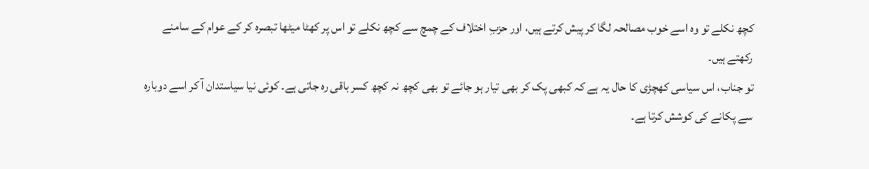کچھ نکلے تو وہ اسے خوب مصالحہ لگا کر پیش کرتے ہیں، اور حزبِ اختلاف کے چمچ سے کچھ نکلے تو اس پر کھٹا میٹھا تبصرہ کر کے عوام کے سامنے رکھتے ہیں۔
تو جناب، اس سیاسی کھچڑی کا حال یہ ہے کہ کبھی پک کر بھی تیار ہو جائے تو بھی کچھ نہ کچھ کسر باقی رہ جاتی ہے۔ کوئی نیا سیاستدان آ کر اسے دوبارہ سے پکانے کی کوشش کرتا ہے۔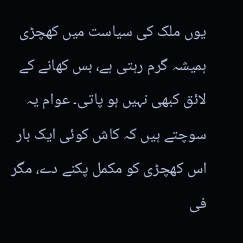یوں ملک کی سیاست میں کھچڑی ہمیشہ گرم رہتی ہے، بس کھانے کے لائق کبھی نہیں ہو پاتی۔ عوام یہ سوچتے ہیں کہ کاش کوئی ایک بار اس کھچڑی کو مکمل پکنے دے، مگر فی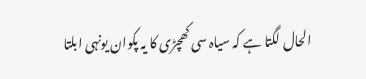الحال لگتا ہے کہ سیاہ سی کھچڑی کا یہ پکوان یونہی ابلتا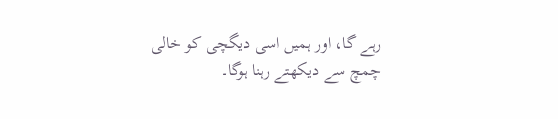رہے گا، اور ہمیں اسی دیگچی کو خالی چمچ سے دیکھتے رہنا ہوگا۔